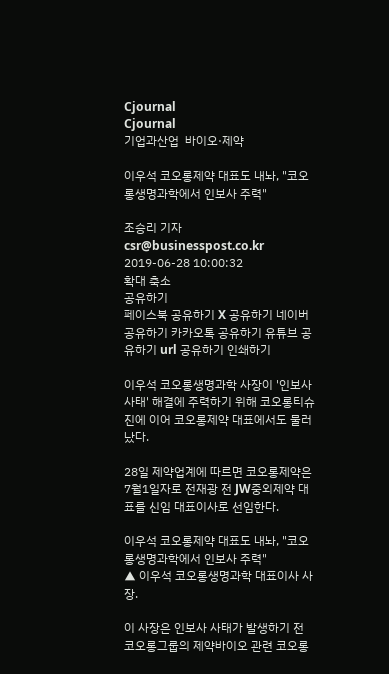Cjournal
Cjournal
기업과산업  바이오·제약

이우석 코오롱제약 대표도 내놔, "코오롱생명과학에서 인보사 주력"

조승리 기자 csr@businesspost.co.kr 2019-06-28 10:00:32
확대 축소
공유하기
페이스북 공유하기 X 공유하기 네이버 공유하기 카카오톡 공유하기 유튜브 공유하기 url 공유하기 인쇄하기

이우석 코오롱생명과학 사장이 '인보사 사태' 해결에 주력하기 위해 코오롱티슈진에 이어 코오롱제약 대표에서도 물러났다.

28일 제약업계에 따르면 코오롱제약은 7월1일자로 전재광 전 JW중외제약 대표를 신임 대표이사로 선임한다.

이우석 코오롱제약 대표도 내놔, "코오롱생명과학에서 인보사 주력"
▲ 이우석 코오롱생명과학 대표이사 사장.

이 사장은 인보사 사태가 발생하기 전 코오롱그룹의 제약바이오 관련 코오롱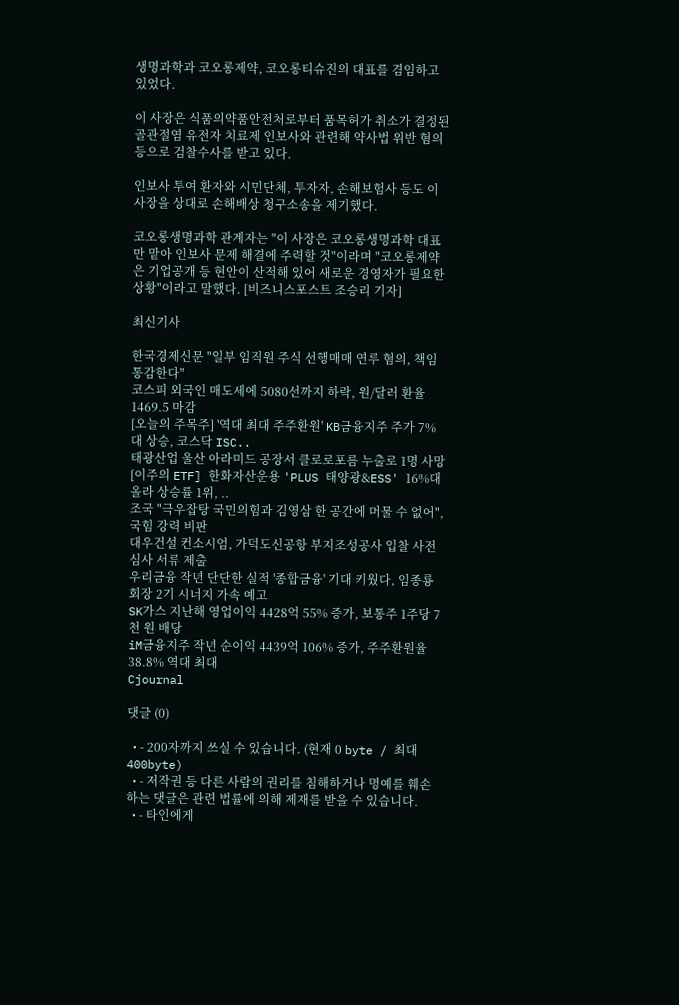생명과학과 코오롱제약, 코오롱티슈진의 대표를 겸임하고 있었다.

이 사장은 식품의약품안전처로부터 품목허가 취소가 결정된 골관절염 유전자 치료제 인보사와 관련해 약사법 위반 혐의 등으로 검찰수사를 받고 있다.

인보사 투여 환자와 시민단체, 투자자, 손해보험사 등도 이 사장을 상대로 손해배상 청구소송을 제기했다.

코오롱생명과학 관계자는 "이 사장은 코오롱생명과학 대표만 맡아 인보사 문제 해결에 주력할 것"이라며 "코오롱제약은 기업공개 등 현안이 산적해 있어 새로운 경영자가 필요한 상황"이라고 말했다. [비즈니스포스트 조승리 기자]

최신기사

한국경제신문 "일부 임직원 주식 선행매매 연루 혐의, 책임 통감한다"
코스피 외국인 매도세에 5080선까지 하락, 원/달러 환율 1469.5 마감
[오늘의 주목주] '역대 최대 주주환원' KB금융지주 주가 7%대 상승, 코스닥 ISC..
태광산업 울산 아라미드 공장서 클로로포름 누출로 1명 사망
[이주의 ETF] 한화자산운용 'PLUS 태양광&ESS' 16%대 올라 상승률 1위, ..
조국 "극우잡탕 국민의힘과 김영삼 한 공간에 머물 수 없어", 국힘 강력 비판
대우건설 컨소시엄, 가덕도신공항 부지조성공사 입찰 사전심사 서류 제출
우리금융 작년 단단한 실적 '종합금융' 기대 키웠다, 임종룡 회장 2기 시너지 가속 예고
SK가스 지난해 영업이익 4428억 55% 증가, 보통주 1주당 7천 원 배당
iM금융지주 작년 순이익 4439억 106% 증가, 주주환원율 38.8% 역대 최대
Cjournal

댓글 (0)

  • - 200자까지 쓰실 수 있습니다. (현재 0 byte / 최대 400byte)
  • - 저작권 등 다른 사람의 권리를 침해하거나 명예를 훼손하는 댓글은 관련 법률에 의해 제재를 받을 수 있습니다.
  • - 타인에게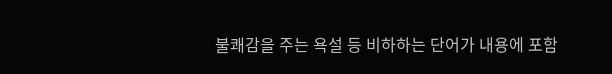불쾌감을 주는 욕설 등 비하하는 단어가 내용에 포함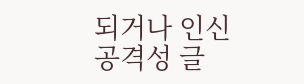되거나 인신공격성 글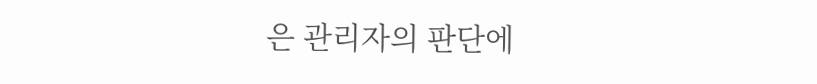은 관리자의 판단에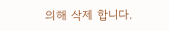의해 삭제 합니다.